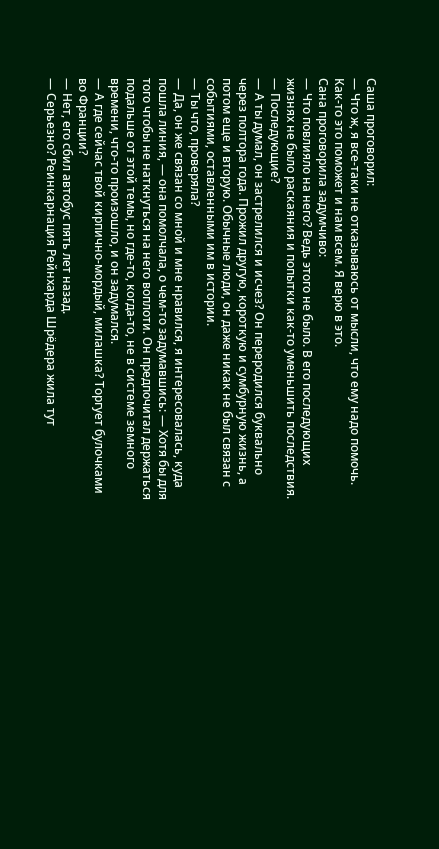Саша проговорил:
— Что ж, я все-таки не отказываюсь от мысли, что ему надо помочь. Как-то это поможет и нам всем. Я верю в это.
Сана проговорила задумчиво:
— Что повлияло на него? Ведь этого не было. В его последующих жизнях не было раскаяния и попытки как-то уменьшить последствия.
— Последующие?
— А ты думал, он застрелился и исчез? Он переродился буквально через полтора года. Прожил другую, короткую и сумбурную жизнь, а потом еще и вторую. Обычные люди, он даже никак не был связан с событиями, оставленными им в истории.
— Ты что, проверяла?
— Да, он же связан со мной и мне нравился, я интересовалась, куда пошла линия, — она помолчала, о чем-то задумавшись: — Хотя бы для того чтобы не наткнуться на него воплоти. Он предпочитал держаться подальше от этой темы, но где-то, когда-то, не в системе земного времени, что-то произошло, и он задумался.
— А где сейчас твой кирпично-мордый, милашка? Торгует булочками во Франции?
— Нет, его сбил автобус пять лет назад.
— Серьезно? Реинкарнация Рейнхарда Шрёдера жила тут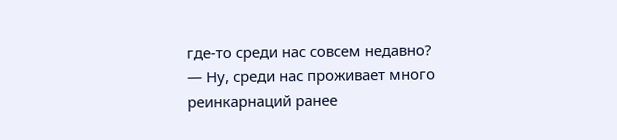где-то среди нас совсем недавно?
— Ну, среди нас проживает много реинкарнаций ранее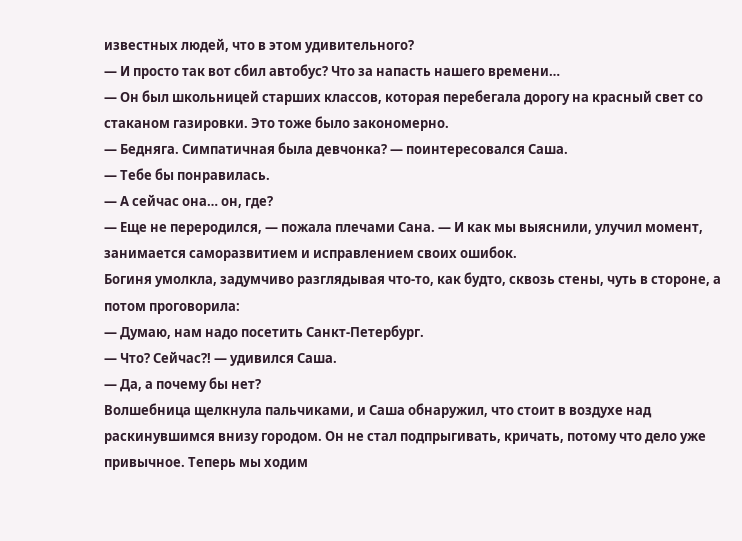известных людей, что в этом удивительного?
— И просто так вот сбил автобус? Что за напасть нашего времени…
— Он был школьницей старших классов, которая перебегала дорогу на красный свет со стаканом газировки. Это тоже было закономерно.
— Бедняга. Симпатичная была девчонка? — поинтересовался Саша.
— Тебе бы понравилась.
— А сейчас она… он, где?
— Еще не переродился, — пожала плечами Сана. — И как мы выяснили, улучил момент, занимается саморазвитием и исправлением своих ошибок.
Богиня умолкла, задумчиво разглядывая что-то, как будто, сквозь стены, чуть в стороне, а потом проговорила:
— Думаю, нам надо посетить Санкт-Петербург.
— Что? Сейчас?! — удивился Саша.
— Да, а почему бы нет?
Волшебница щелкнула пальчиками, и Саша обнаружил, что стоит в воздухе над раскинувшимся внизу городом. Он не стал подпрыгивать, кричать, потому что дело уже привычное. Теперь мы ходим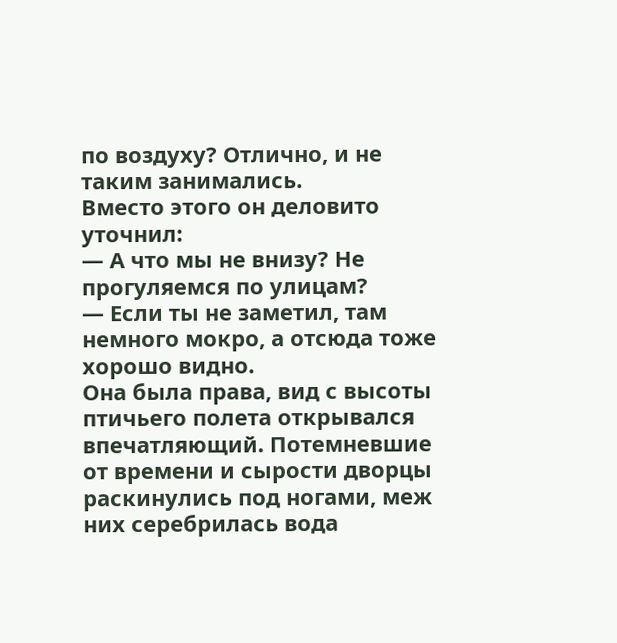по воздуху? Отлично, и не таким занимались.
Вместо этого он деловито уточнил:
— А что мы не внизу? Не прогуляемся по улицам?
— Если ты не заметил, там немного мокро, а отсюда тоже хорошо видно.
Она была права, вид с высоты птичьего полета открывался впечатляющий. Потемневшие от времени и сырости дворцы раскинулись под ногами, меж них серебрилась вода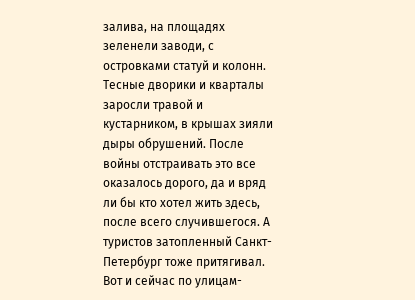залива, на площадях зеленели заводи, с островками статуй и колонн. Тесные дворики и кварталы заросли травой и кустарником, в крышах зияли дыры обрушений. После войны отстраивать это все оказалось дорого, да и вряд ли бы кто хотел жить здесь, после всего случившегося. А туристов затопленный Санкт-Петербург тоже притягивал. Вот и сейчас по улицам-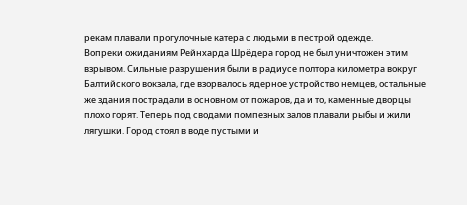рекам плавали прогулочные катера с людьми в пестрой одежде.
Вопреки ожиданиям Рейнхарда Шрёдера город не был уничтожен этим взрывом. Сильные разрушения были в радиусе полтора километра вокруг Балтийского вокзала, где взорвалось ядерное устройство немцев, остальные же здания пострадали в основном от пожаров, да и то, каменные дворцы плохо горят. Теперь под сводами помпезных залов плавали рыбы и жили лягушки. Город стоял в воде пустыми и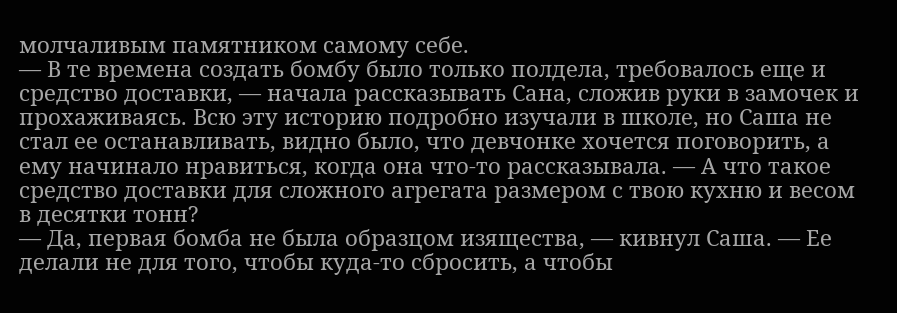молчаливым памятником самому себе.
— В те времена создать бомбу было только полдела, требовалось еще и средство доставки, — начала рассказывать Сана, сложив руки в замочек и прохаживаясь. Всю эту историю подробно изучали в школе, но Саша не стал ее останавливать, видно было, что девчонке хочется поговорить, а ему начинало нравиться, когда она что-то рассказывала. — А что такое средство доставки для сложного агрегата размером с твою кухню и весом в десятки тонн?
— Да, первая бомба не была образцом изящества, — кивнул Саша. — Ее делали не для того, чтобы куда-то сбросить, а чтобы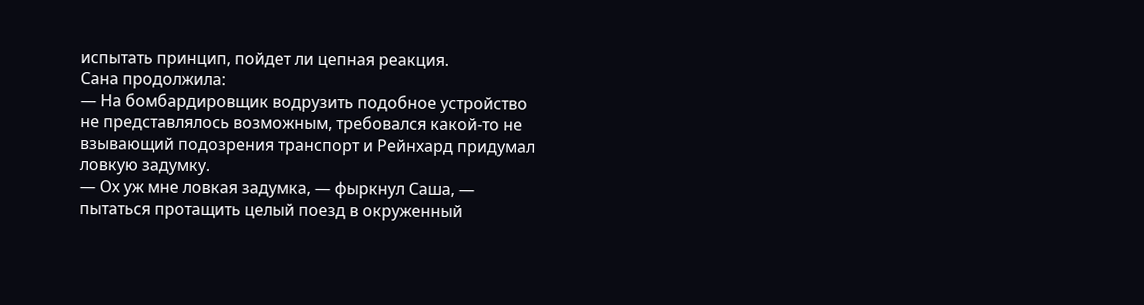испытать принцип, пойдет ли цепная реакция.
Сана продолжила:
— На бомбардировщик водрузить подобное устройство не представлялось возможным, требовался какой-то не взывающий подозрения транспорт и Рейнхард придумал ловкую задумку.
— Ох уж мне ловкая задумка, — фыркнул Саша, — пытаться протащить целый поезд в окруженный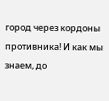город через кордоны противника! И как мы знаем, до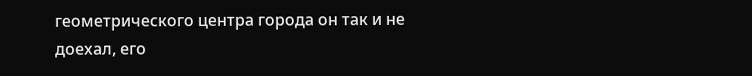геометрического центра города он так и не доехал, его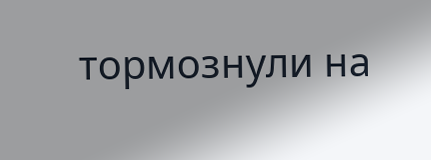тормознули на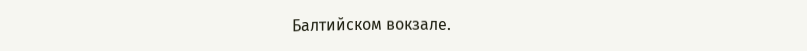Балтийском вокзале.